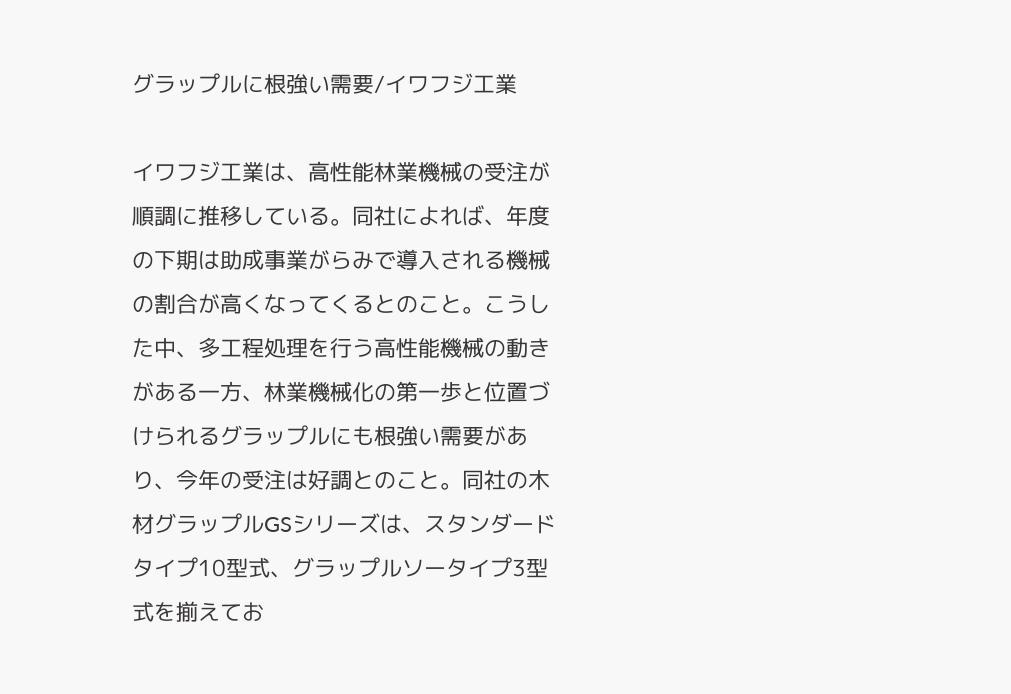グラップルに根強い需要/イワフジ工業

イワフジ工業は、高性能林業機械の受注が順調に推移している。同社によれば、年度の下期は助成事業がらみで導入される機械の割合が高くなってくるとのこと。こうした中、多工程処理を行う高性能機械の動きがある一方、林業機械化の第一歩と位置づけられるグラップルにも根強い需要があり、今年の受注は好調とのこと。同社の木材グラップルGSシリーズは、スタンダードタイプ10型式、グラップルソータイプ3型式を揃えてお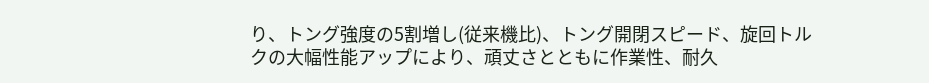り、トング強度の5割増し(従来機比)、トング開閉スピード、旋回トルクの大幅性能アップにより、頑丈さとともに作業性、耐久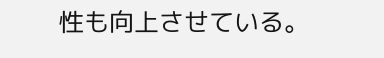性も向上させている。